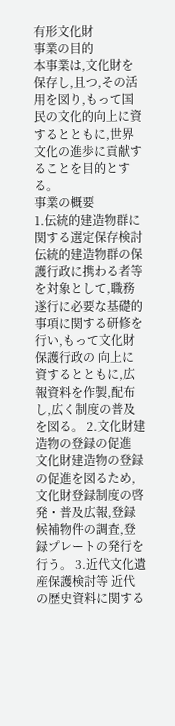有形文化財
事業の目的
本事業は,文化財を保存し,且つ,その活用を図り,もって国民の文化的向上に資するとともに,世界文化の進歩に貢献することを目的とする。
事業の概要
1.伝統的建造物群に関する選定保存検討 伝統的建造物群の保護行政に携わる者等を対象として,職務遂行に必要な基礎的事項に関する研修を行い,もって文化財保護行政の 向上に資するとともに,広報資料を作製,配布し,広く制度の普及を図る。 2.文化財建造物の登録の促進 文化財建造物の登録の促進を図るため,文化財登録制度の啓発・普及広報,登録候補物件の調査,登録プレートの発行を行う。 3.近代文化遺産保護検討等 近代の歴史資料に関する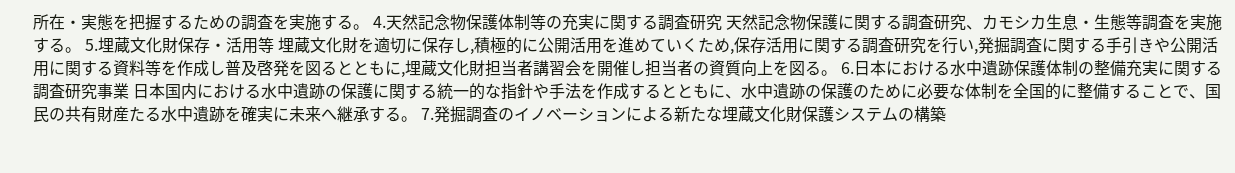所在・実態を把握するための調査を実施する。 4.天然記念物保護体制等の充実に関する調査研究 天然記念物保護に関する調査研究、カモシカ生息・生態等調査を実施する。 5.埋蔵文化財保存・活用等 埋蔵文化財を適切に保存し,積極的に公開活用を進めていくため,保存活用に関する調査研究を行い,発掘調査に関する手引きや公開活用に関する資料等を作成し普及啓発を図るとともに,埋蔵文化財担当者講習会を開催し担当者の資質向上を図る。 6.日本における水中遺跡保護体制の整備充実に関する調査研究事業 日本国内における水中遺跡の保護に関する統一的な指針や手法を作成するとともに、水中遺跡の保護のために必要な体制を全国的に整備することで、国民の共有財産たる水中遺跡を確実に未来へ継承する。 7.発掘調査のイノベーションによる新たな埋蔵文化財保護システムの構築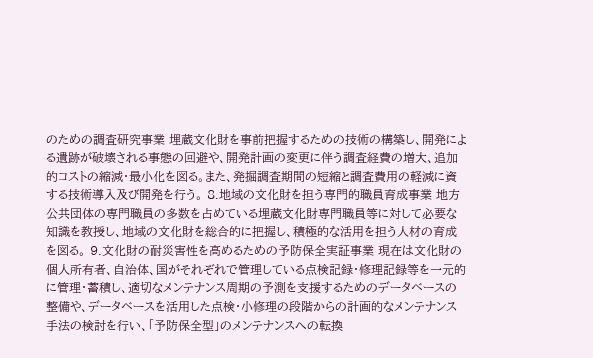のための調査研究事業 埋蔵文化財を事前把握するための技術の構築し、開発による遺跡が破壊される事態の回避や、開発計画の変更に伴う調査経費の増大、追加的コストの縮減・最小化を図る。また、発掘調査期間の短縮と調査費用の軽減に資する技術導入及び開発を行う。 8.地域の文化財を担う専門的職員育成事業 地方公共団体の専門職員の多数を占めている埋蔵文化財専門職員等に対して必要な知識を教授し、地域の文化財を総合的に把握し、積極的な活用を担う人材の育成を図る。 9.文化財の耐災害性を高めるための予防保全実証事業 現在は文化財の個人所有者、自治体、国がそれぞれで管理している点検記録・修理記録等を一元的に管理・蓄積し、適切なメンテナンス周期の予測を支援するためのデータベースの整備や、データベースを活用した点検・小修理の段階からの計画的なメンテナンス手法の検討を行い、「予防保全型」のメンテナンスへの転換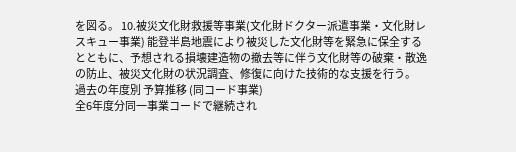を図る。 10.被災文化財救援等事業(文化財ドクター派遣事業・文化財レスキュー事業) 能登半島地震により被災した文化財等を緊急に保全するとともに、予想される損壊建造物の撤去等に伴う文化財等の破棄・散逸の防止、被災文化財の状況調査、修復に向けた技術的な支援を行う。
過去の年度別 予算推移 (同コード事業)
全6年度分同一事業コードで継続され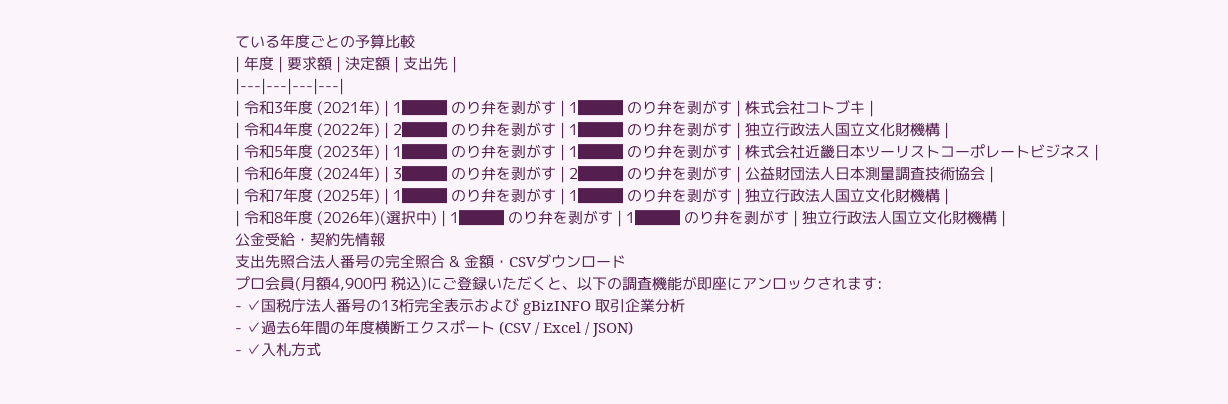ている年度ごとの予算比較
| 年度 | 要求額 | 決定額 | 支出先 |
|---|---|---|---|
| 令和3年度 (2021年) | 1███ のり弁を剥がす | 1███ のり弁を剥がす | 株式会社コトブキ |
| 令和4年度 (2022年) | 2███ のり弁を剥がす | 1███ のり弁を剥がす | 独立行政法人国立文化財機構 |
| 令和5年度 (2023年) | 1███ のり弁を剥がす | 1███ のり弁を剥がす | 株式会社近畿日本ツーリストコーポレートビジネス |
| 令和6年度 (2024年) | 3███ のり弁を剥がす | 2███ のり弁を剥がす | 公益財団法人日本測量調査技術協会 |
| 令和7年度 (2025年) | 1███ のり弁を剥がす | 1███ のり弁を剥がす | 独立行政法人国立文化財機構 |
| 令和8年度 (2026年)(選択中) | 1███ のり弁を剥がす | 1███ のり弁を剥がす | 独立行政法人国立文化財機構 |
公金受給・契約先情報
支出先照合法人番号の完全照合 & 金額・CSVダウンロード
プロ会員(月額4,900円 税込)にご登録いただくと、以下の調査機能が即座にアンロックされます:
- ✓国税庁法人番号の13桁完全表示および gBizINFO 取引企業分析
- ✓過去6年間の年度横断エクスポート (CSV / Excel / JSON)
- ✓入札方式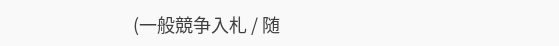(一般競争入札 / 随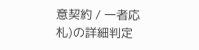意契約 / 一者応札)の詳細判定